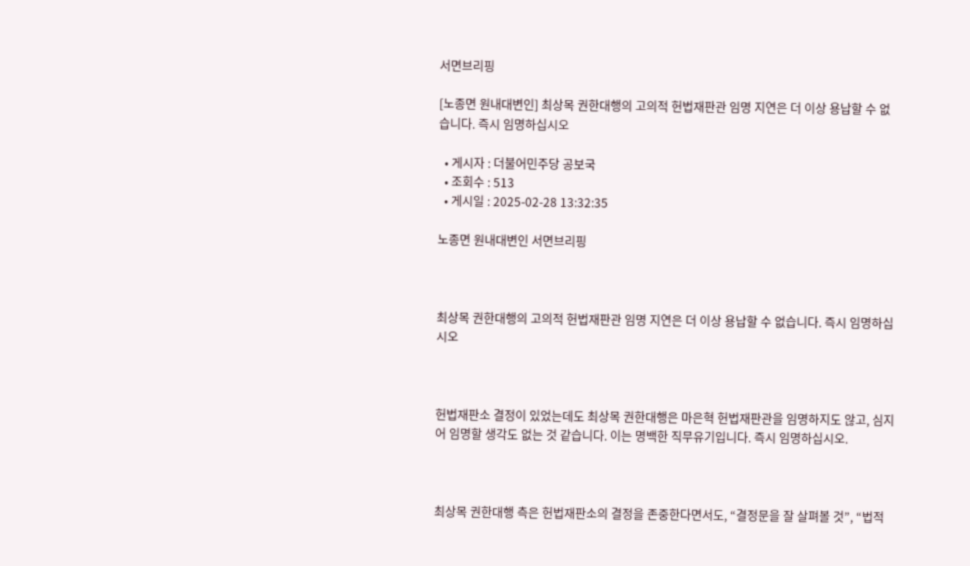서면브리핑

[노종면 원내대변인] 최상목 권한대행의 고의적 헌법재판관 임명 지연은 더 이상 용납할 수 없습니다. 즉시 임명하십시오

  • 게시자 : 더불어민주당 공보국
  • 조회수 : 513
  • 게시일 : 2025-02-28 13:32:35

노종면 원내대변인 서면브리핑



최상목 권한대행의 고의적 헌법재판관 임명 지연은 더 이상 용납할 수 없습니다. 즉시 임명하십시오



헌법재판소 결정이 있었는데도 최상목 권한대행은 마은혁 헌법재판관을 임명하지도 않고, 심지어 임명할 생각도 없는 것 같습니다. 이는 명백한 직무유기입니다. 즉시 임명하십시오.



최상목 권한대행 측은 헌법재판소의 결정을 존중한다면서도, “결정문을 잘 살펴볼 것”, “법적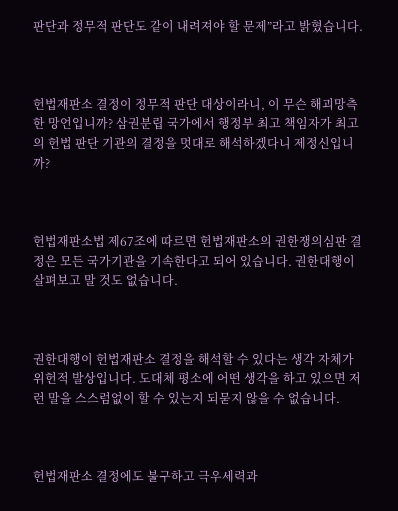판단과 정무적 판단도 같이 내려져야 할 문제”라고 밝혔습니다.



헌법재판소 결정이 정무적 판단 대상이라니, 이 무슨 해괴망측한 망언입니까? 삼권분립 국가에서 행정부 최고 책임자가 최고의 헌법 판단 기관의 결정을 멋대로 해석하겠다니 제정신입니까?



헌법재판소법 제67조에 따르면 헌법재판소의 권한쟁의심판 결정은 모든 국가기관을 기속한다고 되어 있습니다. 권한대행이 살펴보고 말 것도 없습니다.



권한대행이 헌법재판소 결정을 해석할 수 있다는 생각 자체가 위헌적 발상입니다. 도대체 평소에 어떤 생각을 하고 있으면 저런 말을 스스럼없이 할 수 있는지 되묻지 않을 수 없습니다.



헌법재판소 결정에도 불구하고 극우세력과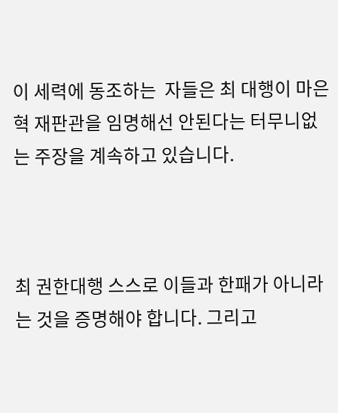이 세력에 동조하는  자들은 최 대행이 마은혁 재판관을 임명해선 안된다는 터무니없는 주장을 계속하고 있습니다.



최 권한대행 스스로 이들과 한패가 아니라는 것을 증명해야 합니다. 그리고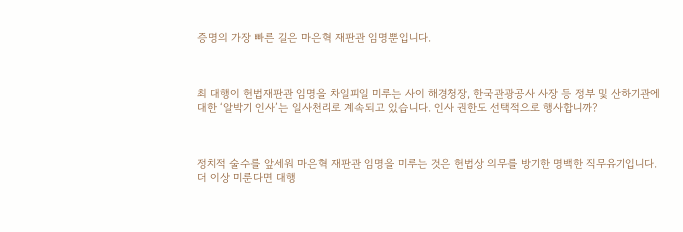증명의 가장 빠른 길은 마은혁 재판관 임명뿐입니다.



최 대행이 헌법재판관 임명을 차일피일 미루는 사이 해경청장, 한국관광공사 사장 등 정부 및 산하기관에 대한 ‘알박기 인사’는 일사천리로 계속되고 있습니다. 인사 권한도 선택적으로 행사합니까?



정치적 술수를 앞세워 마은혁 재판관 임명을 미루는 것은 헌법상 의무를 방기한 명백한 직무유기입니다. 더 이상 미룬다면 대행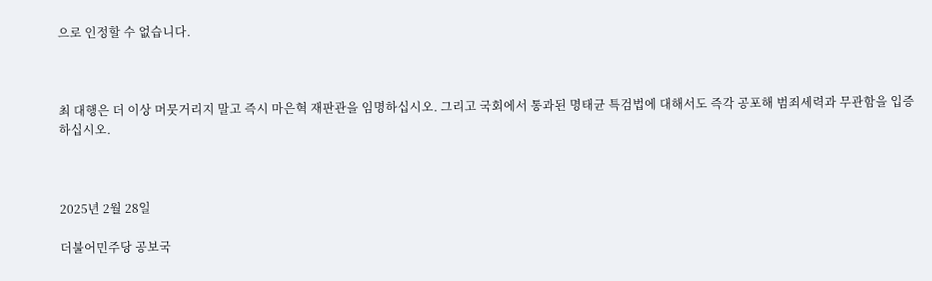으로 인정할 수 없습니다.



최 대행은 더 이상 머뭇거리지 말고 즉시 마은혁 재판관을 임명하십시오. 그리고 국회에서 통과된 명태균 특검법에 대해서도 즉각 공포해 범죄세력과 무관함을 입증하십시오.



2025년 2월 28일

더불어민주당 공보국